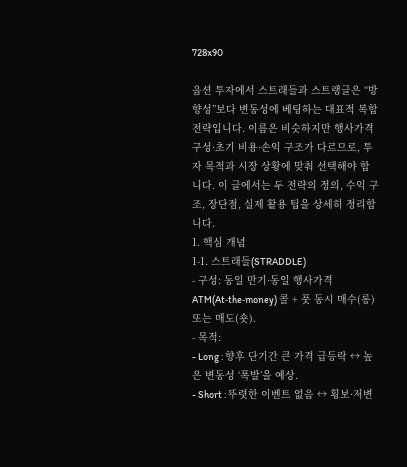728x90

옵션 투자에서 스트래들과 스트랭글은 “방향성”보다 변동성에 베팅하는 대표적 복합 전략입니다. 이름은 비슷하지만 행사가격 구성·초기 비용·손익 구조가 다르므로, 투자 목적과 시장 상황에 맞춰 선택해야 합니다. 이 글에서는 두 전략의 정의, 수익 구조, 장단점, 실제 활용 팁을 상세히 정리합니다.
1. 핵심 개념
1‑1. 스트래들(STRADDLE)
- 구성: 동일 만기·동일 행사가격 ATM(At‑the‑money) 콜 + 풋 동시 매수(롱) 또는 매도(숏).
- 목적:
- Long : 향후 단기간 큰 가격 급등락 ↔ 높은 변동성 ‘폭발’을 예상.
- Short : 뚜렷한 이벤트 없음 ↔ 횡보·저변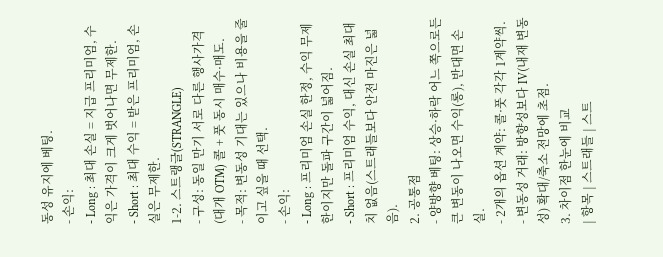동성 유지에 베팅.
- 손익:
- Long : 최대 손실 = 지급 프리미엄, 수익은 가격이 크게 벗어나면 무제한.
- Short : 최대 수익 = 받은 프리미엄, 손실은 무제한.
1‑2. 스트랭글(STRANGLE)
- 구성: 동일 만기 서로 다른 행사가격(대개 OTM) 콜 + 풋 동시 매수·매도.
- 목적: 변동성 기대는 있으나 비용을 줄이고 싶을 때 선택.
- 손익:
- Long : 프리미엄 손실 한정, 수익 무제한이지만 돌파 구간이 넓어짐.
- Short : 프리미엄 수익, 대신 손실 최대치 없음(스트래들보다 안전 마진은 넓음).
2. 공통점
- 양방향 베팅: 상승·하락 어느 쪽으로든 큰 변동이 나오면 수익(롱), 반대면 손실.
- 2개의 옵션 계약: 콜·풋 각각 1계약씩.
- 변동성 거래: 방향성보다 IV(내재 변동성) 확대/축소 전망에 초점.
3. 차이점 한눈에 비교
| 항목 | 스트래들 | 스트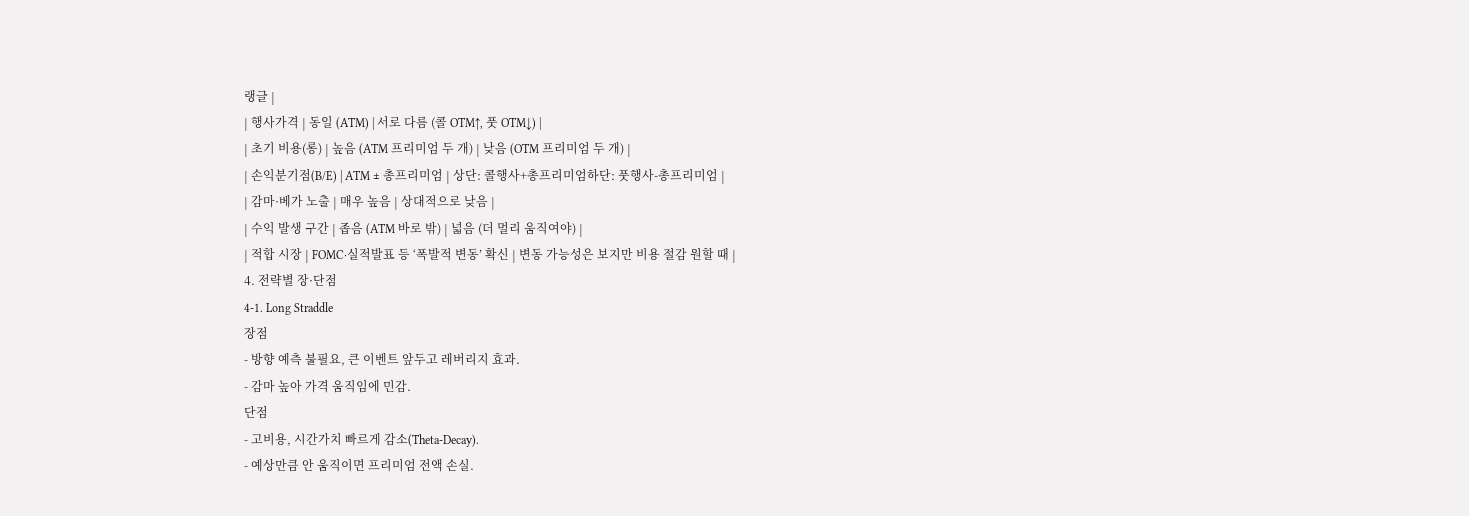랭글 |
| 행사가격 | 동일 (ATM) | 서로 다름 (콜 OTM↑, 풋 OTM↓) |
| 초기 비용(롱) | 높음 (ATM 프리미엄 두 개) | 낮음 (OTM 프리미엄 두 개) |
| 손익분기점(B/E) | ATM ± 총프리미엄 | 상단: 콜행사+총프리미엄하단: 풋행사‑총프리미엄 |
| 감마·베가 노출 | 매우 높음 | 상대적으로 낮음 |
| 수익 발생 구간 | 좁음 (ATM 바로 밖) | 넓음 (더 멀리 움직여야) |
| 적합 시장 | FOMC·실적발표 등 ‘폭발적 변동’ 확신 | 변동 가능성은 보지만 비용 절감 원할 때 |
4. 전략별 장·단점
4‑1. Long Straddle
장점
- 방향 예측 불필요, 큰 이벤트 앞두고 레버리지 효과.
- 감마 높아 가격 움직임에 민감.
단점
- 고비용, 시간가치 빠르게 감소(Theta‑Decay).
- 예상만큼 안 움직이면 프리미엄 전액 손실.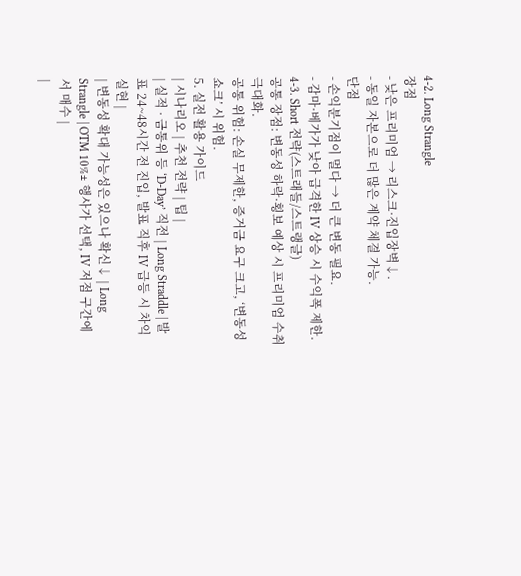4‑2. Long Strangle
장점
- 낮은 프리미엄 → 리스크·진입장벽↓.
- 동일 자본으로 더 많은 계약 체결 가능.
단점
- 손익분기점이 멀다 → 더 큰 변동 필요.
- 감마·베가가 낮아 급격한 IV 상승 시 수익폭 제한.
4‑3. Short 전략(스트래들/스트랭글)
공통 장점: 변동성 하락·횡보 예상 시 프리미엄 수취 극대화.
공통 위험: 손실 무제한, 증거금 요구 크고, ‘변동성 쇼크’ 시 위험.
5. 실전 활용 가이드
| 시나리오 | 추천 전략 | 팁 |
| 실적 · 금통위 등 ‘D‑Day’ 직전 | Long Straddle | 발표 24~48시간 전 진입, 발표 직후 IV 급등 시 차익 실현 |
| 변동성 확대 가능성은 있으나 확신↓ | Long Strangle | OTM 10%± 행사가 선택, IV 저점 구간에서 매수 |
|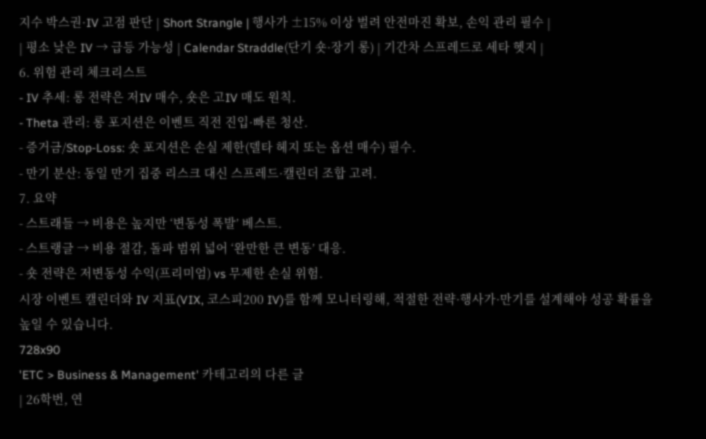지수 박스권·IV 고점 판단 | Short Strangle | 행사가 ±15% 이상 벌려 안전마진 확보, 손익 관리 필수 |
| 평소 낮은 IV → 급등 가능성 | Calendar Straddle(단기 숏·장기 롱) | 기간차 스프레드로 세타 헷지 |
6. 위험 관리 체크리스트
- IV 추세: 롱 전략은 저IV 매수, 숏은 고IV 매도 원칙.
- Theta 관리: 롱 포지션은 이벤트 직전 진입·빠른 청산.
- 증거금/Stop‑Loss: 숏 포지션은 손실 제한(델타 헤지 또는 옵션 매수) 필수.
- 만기 분산: 동일 만기 집중 리스크 대신 스프레드·캘린더 조합 고려.
7. 요약
- 스트래들 → 비용은 높지만 ‘변동성 폭발’ 베스트.
- 스트랭글 → 비용 절감, 돌파 범위 넓어 ‘완만한 큰 변동’ 대응.
- 숏 전략은 저변동성 수익(프리미엄) vs 무제한 손실 위험.
시장 이벤트 캘린더와 IV 지표(VIX, 코스피200 IV)를 함께 모니터링해, 적절한 전략·행사가·만기를 설계해야 성공 확률을 높일 수 있습니다.
728x90
'ETC > Business & Management' 카테고리의 다른 글
| 26학번, 연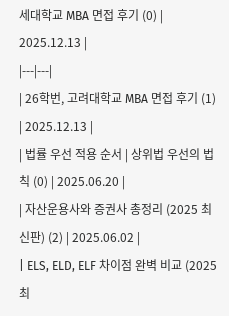세대학교 MBA 면접 후기 (0) | 2025.12.13 |
|---|---|
| 26학번, 고려대학교 MBA 면접 후기 (1) | 2025.12.13 |
| 법률 우선 적용 순서 | 상위법 우선의 법칙 (0) | 2025.06.20 |
| 자산운용사와 증권사 총정리 (2025 최신판) (2) | 2025.06.02 |
| ELS, ELD, ELF 차이점 완벽 비교 (2025 최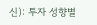신): 투자 성향별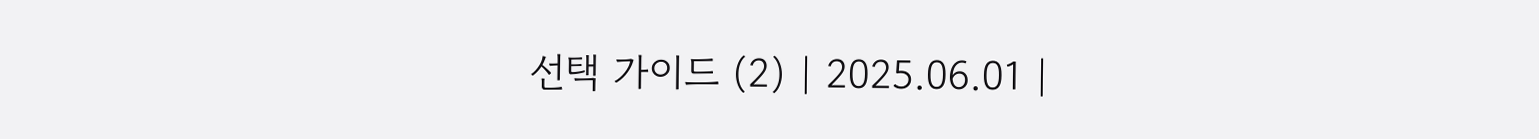선택 가이드 (2) | 2025.06.01 |